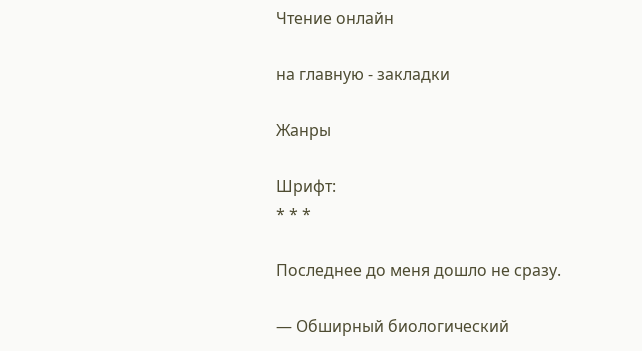Чтение онлайн

на главную - закладки

Жанры

Шрифт:
* * *

Последнее до меня дошло не сразу.

— Обширный биологический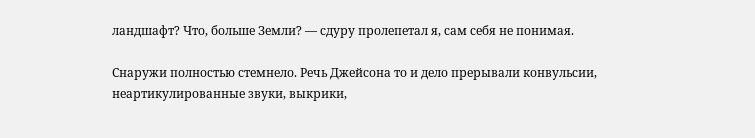ландшафт? Что, больше Земли? — сдуру пролепетал я, сам себя не понимая.

Снаружи полностью стемнело. Речь Джейсона то и дело прерывали конвульсии, неартикулированные звуки, выкрики,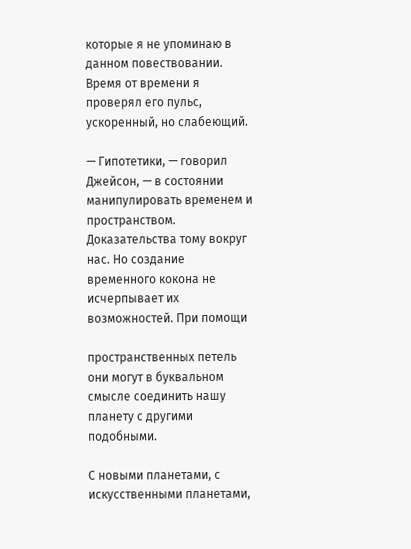которые я не упоминаю в данном повествовании. Время от времени я проверял его пульс, ускоренный, но слабеющий.

— Гипотетики, — говорил Джейсон, — в состоянии манипулировать временем и пространством. Доказательства тому вокруг нас. Но создание временного кокона не исчерпывает их возможностей. При помощи

пространственных петель они могут в буквальном смысле соединить нашу планету с другими подобными.

С новыми планетами, с искусственными планетами,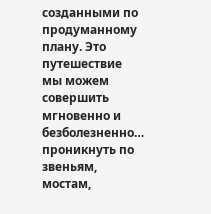созданными по продуманному плану. Это путешествие мы можем совершить мгновенно и безболезненно… проникнуть по звеньям, мостам,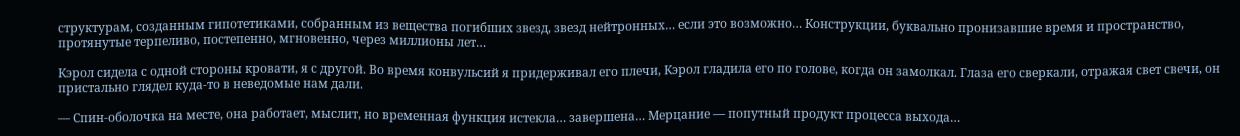структурам, созданным гипотетиками, собранным из вещества погибших звезд, звезд нейтронных… если это возможно… Конструкции, буквально пронизавшие время и пространство, протянутые терпеливо, постепенно, мгновенно, через миллионы лет…

Кэрол сидела с одной стороны кровати, я с другой. Во время конвульсий я придерживал его плечи, Кэрол гладила его по голове, когда он замолкал. Глаза его сверкали, отражая свет свечи, он пристально глядел куда-то в неведомые нам дали.

— Спин-оболочка на месте, она работает, мыслит, но временная функция истекла… завершена… Мерцание — попутный продукт процесса выхода…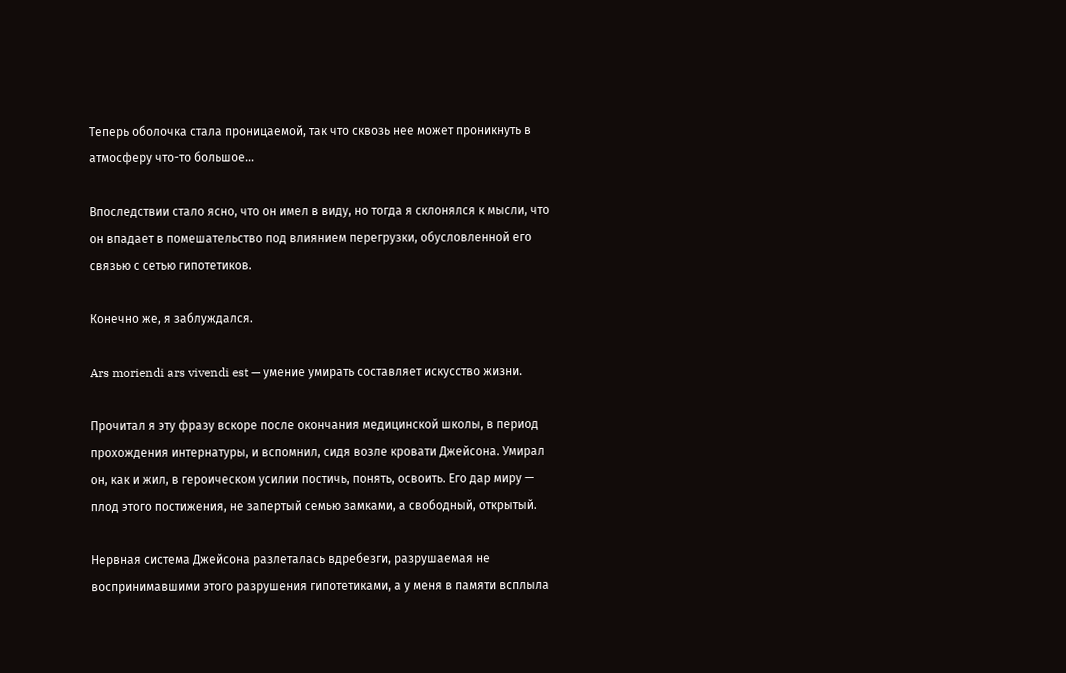Теперь оболочка стала проницаемой, так что сквозь нее может проникнуть в атмосферу что-то большое…

Впоследствии стало ясно, что он имел в виду, но тогда я склонялся к мысли, что он впадает в помешательство под влиянием перегрузки, обусловленной его связью с сетью гипотетиков.

Конечно же, я заблуждался.

Ars moriendi ars vivendi est — умение умирать составляет искусство жизни.

Прочитал я эту фразу вскоре после окончания медицинской школы, в период прохождения интернатуры, и вспомнил, сидя возле кровати Джейсона. Умирал он, как и жил, в героическом усилии постичь, понять, освоить. Его дар миру — плод этого постижения, не запертый семью замками, а свободный, открытый.

Нервная система Джейсона разлеталась вдребезги, разрушаемая не воспринимавшими этого разрушения гипотетиками, а у меня в памяти всплыла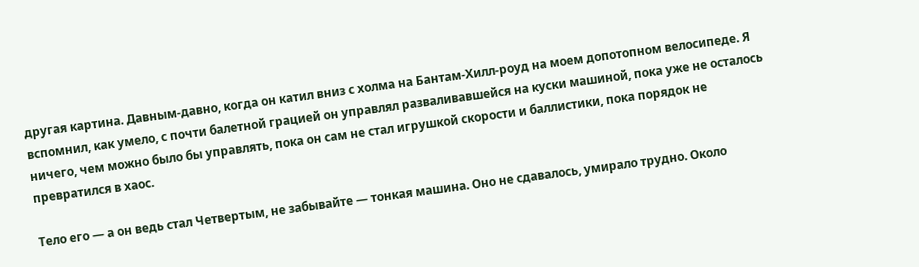другая картина. Давным-давно, когда он катил вниз с холма на Бантам-Хилл-роуд на моем допотопном велосипеде. Я вспомнил, как умело, с почти балетной грацией он управлял разваливавшейся на куски машиной, пока уже не осталось ничего, чем можно было бы управлять, пока он сам не стал игрушкой скорости и баллистики, пока порядок не превратился в хаос.

Тело его — а он ведь стал Четвертым, не забывайте — тонкая машина. Оно не сдавалось, умирало трудно. Около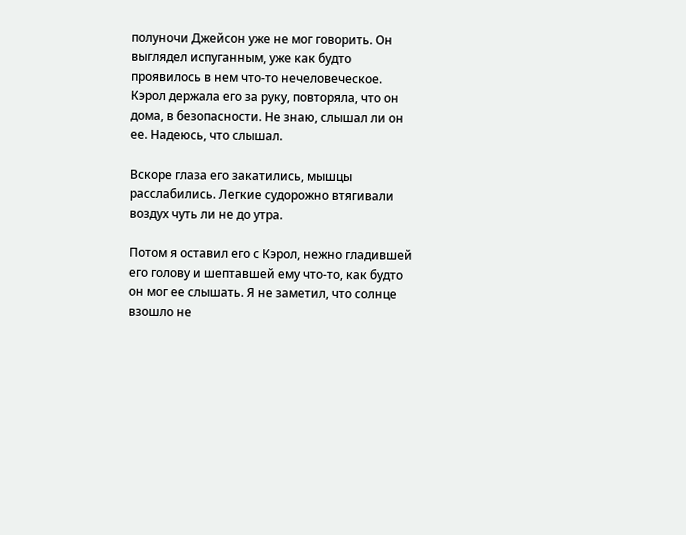полуночи Джейсон уже не мог говорить. Он выглядел испуганным, уже как будто проявилось в нем что-то нечеловеческое. Кэрол держала его за руку, повторяла, что он дома, в безопасности. Не знаю, слышал ли он ее. Надеюсь, что слышал.

Вскоре глаза его закатились, мышцы расслабились. Легкие судорожно втягивали воздух чуть ли не до утра.

Потом я оставил его с Кэрол, нежно гладившей его голову и шептавшей ему что-то, как будто он мог ее слышать. Я не заметил, что солнце взошло не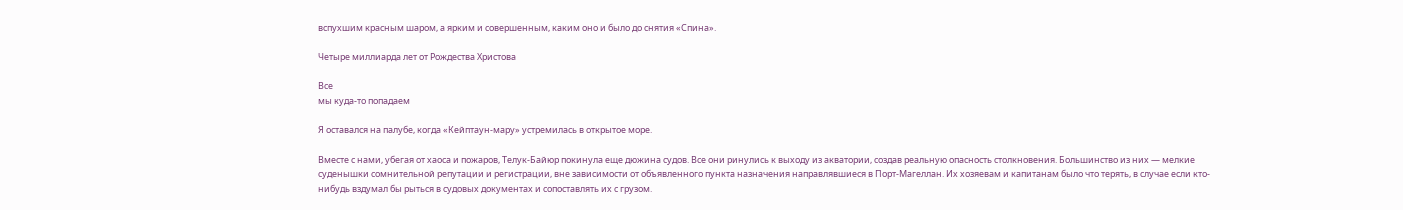вспухшим красным шаром, а ярким и совершенным, каким оно и было до снятия «Спина».

Четыре миллиарда лет от Рождества Христова

Все
мы куда-то попадаем

Я оставался на палубе, когда «Кейптаун-мару» устремилась в открытое море.

Вместе с нами, убегая от хаоса и пожаров, Телук-Байюр покинула еще дюжина судов. Все они ринулись к выходу из акватории, создав реальную опасность столкновения. Большинство из них — мелкие суденышки сомнительной репутации и регистрации, вне зависимости от объявленного пункта назначения направлявшиеся в Порт-Магеллан. Их хозяевам и капитанам было что терять, в случае если кто-нибудь вздумал бы рыться в судовых документах и сопоставлять их с грузом.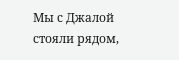Мы с Джалой стояли рядом,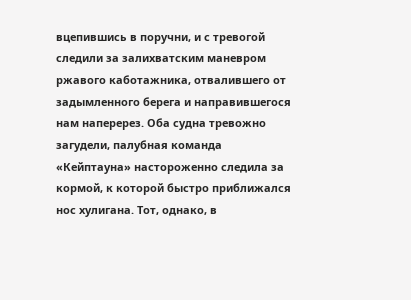вцепившись в поручни, и с тревогой следили за залихватским маневром ржавого каботажника, отвалившего от задымленного берега и направившегося нам наперерез. Оба судна тревожно загудели, палубная команда «Кейптауна» настороженно следила за кормой, к которой быстро приближался нос хулигана. Тот, однако, в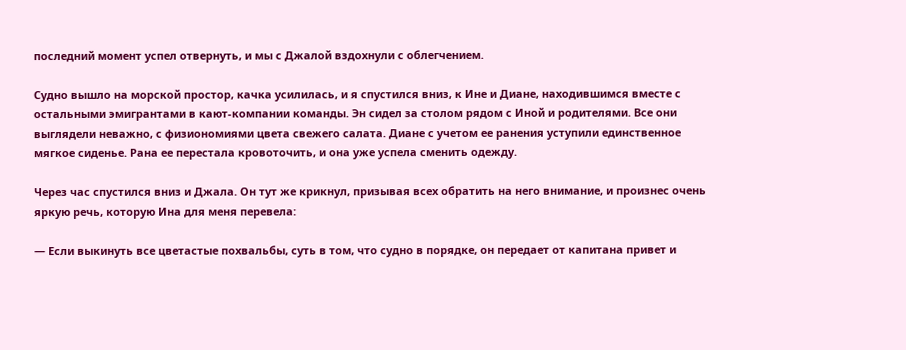последний момент успел отвернуть, и мы с Джалой вздохнули с облегчением.

Судно вышло на морской простор, качка усилилась, и я спустился вниз, к Ине и Диане, находившимся вместе с остальными эмигрантами в кают-компании команды. Эн сидел за столом рядом с Иной и родителями. Все они выглядели неважно, с физиономиями цвета свежего салата. Диане с учетом ее ранения уступили единственное мягкое сиденье. Рана ее перестала кровоточить, и она уже успела сменить одежду.

Через час спустился вниз и Джала. Он тут же крикнул, призывая всех обратить на него внимание, и произнес очень яркую речь, которую Ина для меня перевела:

— Если выкинуть все цветастые похвальбы, суть в том, что судно в порядке, он передает от капитана привет и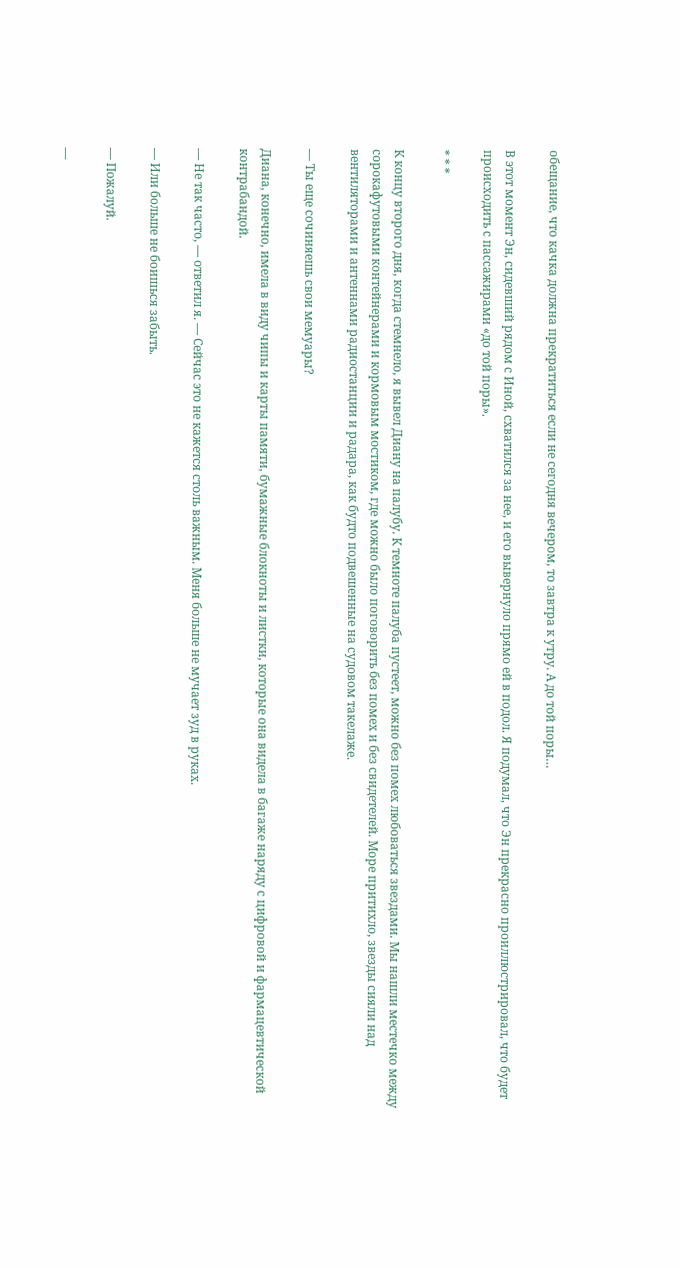обещание, что качка должна прекратиться если не сегодня вечером, то завтра к утру. А до той поры…

В этот момент Эн, сидевший рядом с Иной, схватился за нее, и его вывернуло прямо ей в подол. Я подумал, что Эн прекрасно проиллюстрировал, что будет происходить с пассажирами «до той поры».

* * *

К концу второго дня, когда стемнело, я вывел Диану на палубу. К темноте палуба пустеет, можно без помех любоваться звездами. Мы нашли местечко между сорокафутовыми контейнерами и кормовым мостиком, где можно было поговорить без помех и без свидетелей. Море притихло, звезды сияли над вентиляторами и антеннами радиостанции и радара, как будто подвешенные на судовом такелаже.

— Ты еще сочиняешь свои мемуары?

Диана, конечно, имела в виду чипы и карты памяти, бумажные блокноты и листки, которые она видела в багаже наряду с цифровой и фармацевтической контрабандой.

— Не так часто, — ответил я. — Сейчас это не кажется столь важным. Меня больше не мучает зуд в руках.

— Или больше не боишься забыть.

— Пожалуй.

—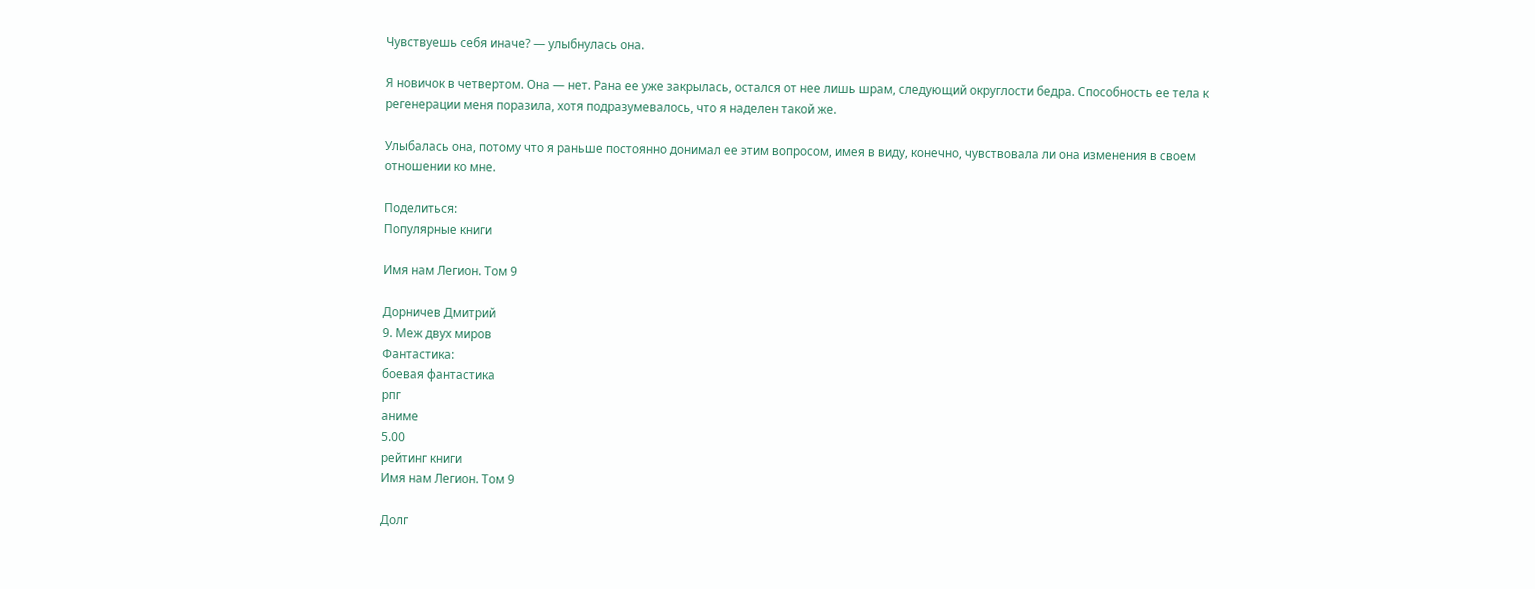Чувствуешь себя иначе? — улыбнулась она.

Я новичок в четвертом. Она — нет. Рана ее уже закрылась, остался от нее лишь шрам, следующий округлости бедра. Способность ее тела к регенерации меня поразила, хотя подразумевалось, что я наделен такой же.

Улыбалась она, потому что я раньше постоянно донимал ее этим вопросом, имея в виду, конечно, чувствовала ли она изменения в своем отношении ко мне.

Поделиться:
Популярные книги

Имя нам Легион. Том 9

Дорничев Дмитрий
9. Меж двух миров
Фантастика:
боевая фантастика
рпг
аниме
5.00
рейтинг книги
Имя нам Легион. Том 9

Долг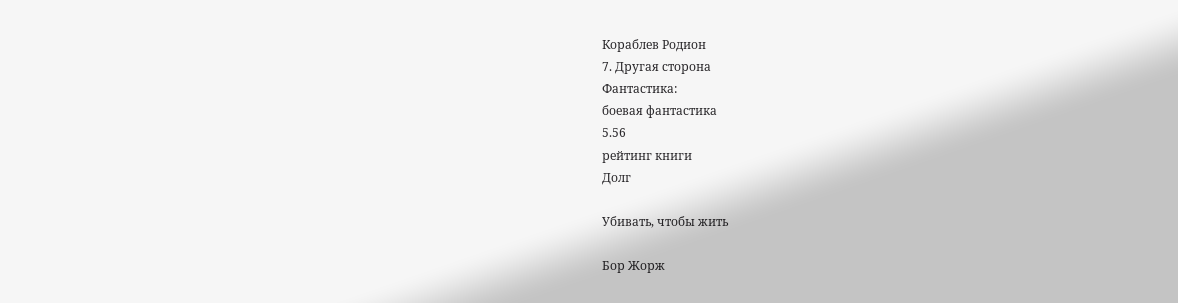Кораблев Родион
7. Другая сторона
Фантастика:
боевая фантастика
5.56
рейтинг книги
Долг

Убивать, чтобы жить

Бор Жорж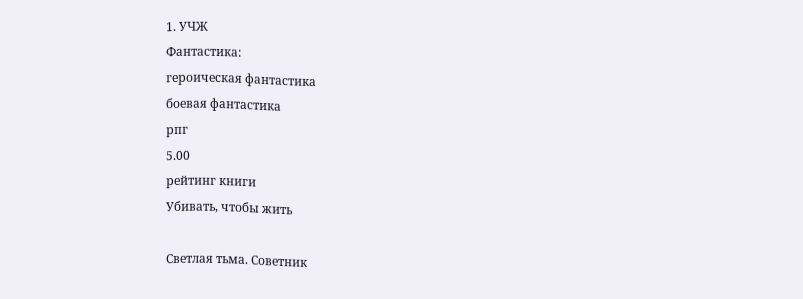1. УЧЖ
Фантастика:
героическая фантастика
боевая фантастика
рпг
5.00
рейтинг книги
Убивать, чтобы жить

Светлая тьма. Советник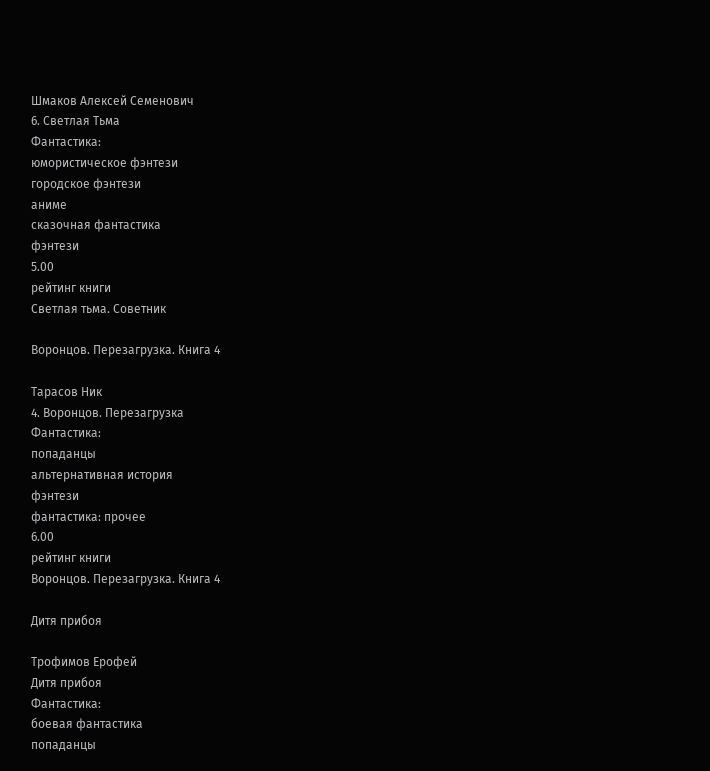Шмаков Алексей Семенович
6. Светлая Тьма
Фантастика:
юмористическое фэнтези
городское фэнтези
аниме
сказочная фантастика
фэнтези
5.00
рейтинг книги
Светлая тьма. Советник

Воронцов. Перезагрузка. Книга 4

Тарасов Ник
4. Воронцов. Перезагрузка
Фантастика:
попаданцы
альтернативная история
фэнтези
фантастика: прочее
6.00
рейтинг книги
Воронцов. Перезагрузка. Книга 4

Дитя прибоя

Трофимов Ерофей
Дитя прибоя
Фантастика:
боевая фантастика
попаданцы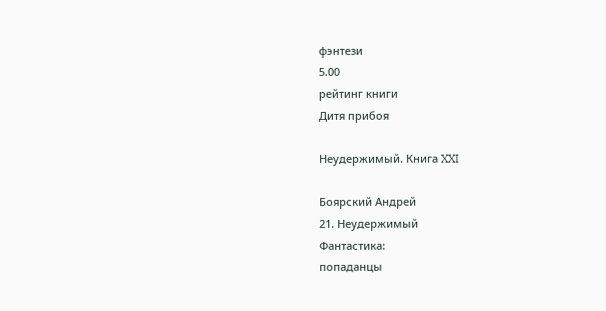фэнтези
5.00
рейтинг книги
Дитя прибоя

Неудержимый. Книга XXI

Боярский Андрей
21. Неудержимый
Фантастика:
попаданцы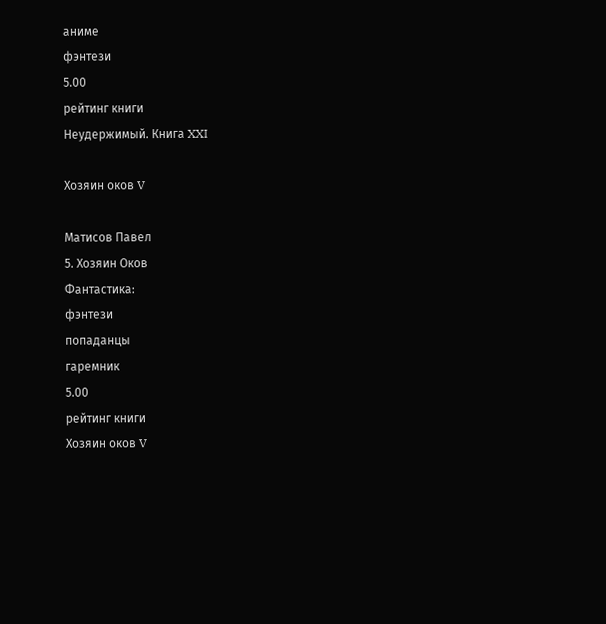аниме
фэнтези
5.00
рейтинг книги
Неудержимый. Книга XXI

Хозяин оков V

Матисов Павел
5. Хозяин Оков
Фантастика:
фэнтези
попаданцы
гаремник
5.00
рейтинг книги
Хозяин оков V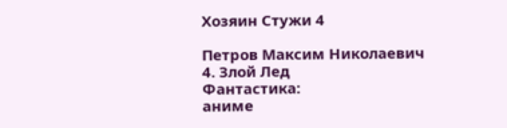Хозяин Стужи 4

Петров Максим Николаевич
4. Злой Лед
Фантастика:
аниме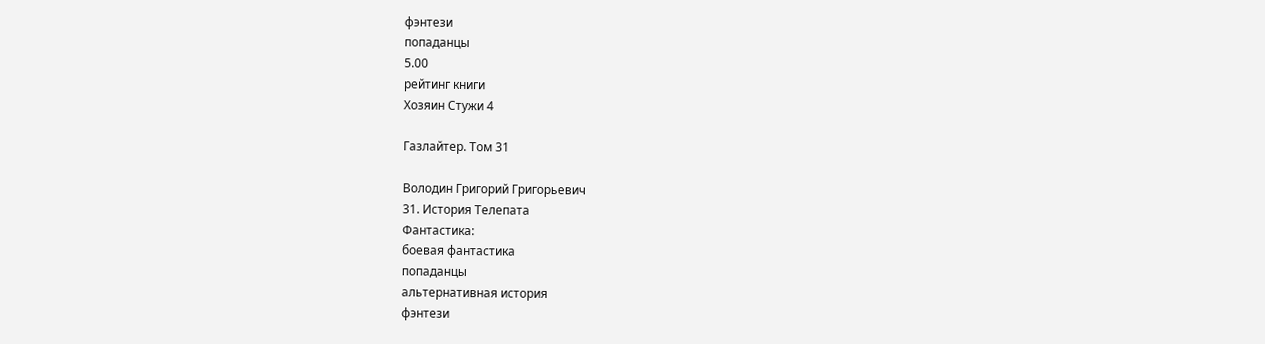фэнтези
попаданцы
5.00
рейтинг книги
Хозяин Стужи 4

Газлайтер. Том 31

Володин Григорий Григорьевич
31. История Телепата
Фантастика:
боевая фантастика
попаданцы
альтернативная история
фэнтези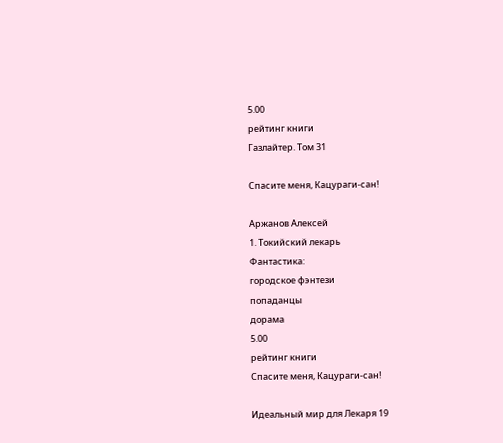5.00
рейтинг книги
Газлайтер. Том 31

Спасите меня, Кацураги-сан!

Аржанов Алексей
1. Токийский лекарь
Фантастика:
городское фэнтези
попаданцы
дорама
5.00
рейтинг книги
Спасите меня, Кацураги-сан!

Идеальный мир для Лекаря 19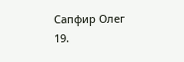Сапфир Олег
19.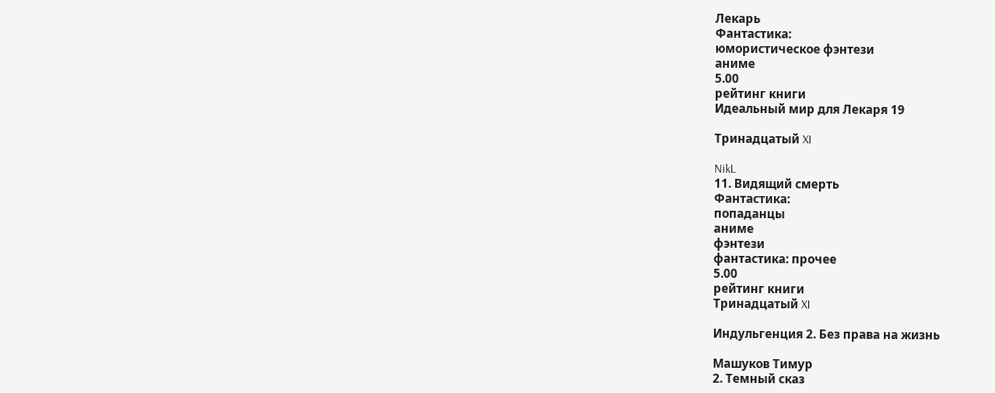Лекарь
Фантастика:
юмористическое фэнтези
аниме
5.00
рейтинг книги
Идеальный мир для Лекаря 19

Тринадцатый XI

NikL
11. Видящий смерть
Фантастика:
попаданцы
аниме
фэнтези
фантастика: прочее
5.00
рейтинг книги
Тринадцатый XI

Индульгенция 2. Без права на жизнь

Машуков Тимур
2. Темный сказ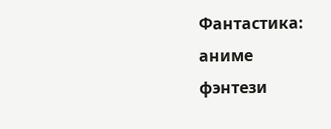Фантастика:
аниме
фэнтези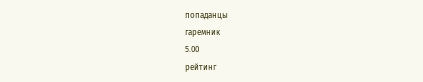попаданцы
гаремник
5.00
рейтинг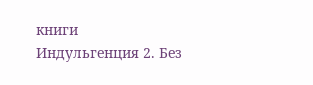книги
Индульгенция 2. Без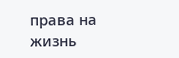права на жизнь